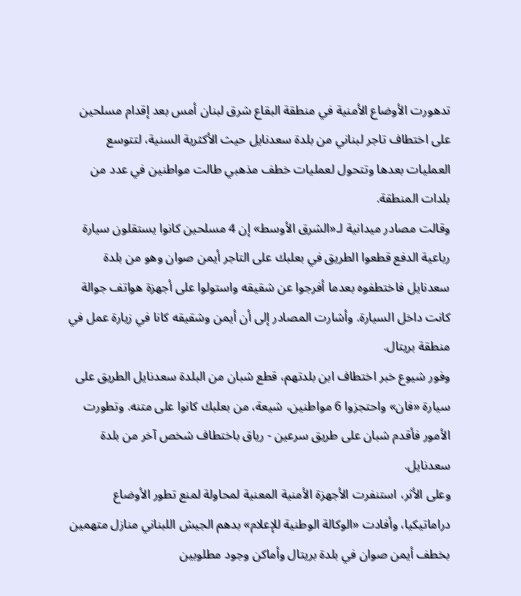تدهورت الأوضاع الأمنية في منطقة البقاع شرق لبنان أمس بعد إقدام مسلحين على اختطاف تاجر لبناني من بلدة سعدنايل حيث الأكثرية السنية، لتتوسع العمليات بعدها وتتحول لعمليات خطف مذهبي طالت مواطنين في عدد من بلدات المنطقة.
وقالت مصادر ميدانية لـ«الشرق الأوسط» إن 4 مسلحين كانوا يستقلون سيارة رباعية الدفع قطعوا الطريق في بعلبك على التاجر أيمن صوان وهو من بلدة سعدنايل فاختطفوه بعدما أفرجوا عن شقيقه واستولوا على أجهزة هواتف جوالة كانت داخل السيارة. وأشارت المصادر إلى أن أيمن وشقيقه كانا في زيارة عمل في منطقة بريتال.
وفور شيوع خبر اختطاف ابن بلدتهم، قطع شبان من البلدة سعدنايل الطريق على سيارة «فان» واحتجزوا 6 مواطنين، شيعة، من بعلبك كانوا على متنه. وتطورت الأمور فأقدم شبان على طريق سرعين - رياق باختطاف شخص آخر من بلدة سعدنايل.
وعلى الأثر، استنفرت الأجهزة الأمنية المعنية لمحاولة لمنع تطور الأوضاع دراماتيكيا، وأفادت «الوكالة الوطنية للإعلام» بدهم الجيش اللبناني منازل متهمين بخطف أيمن صوان في بلدة بريتال وأماكن وجود مطلوبين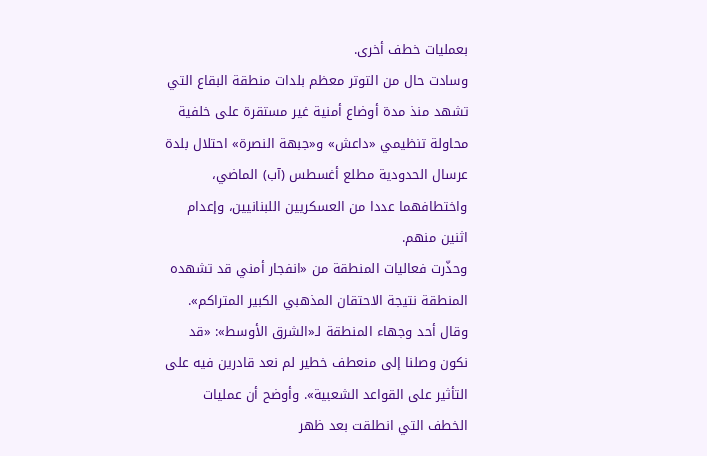بعمليات خطف أخرى.
وسادت حال من التوتر معظم بلدات منطقة البقاع التي تشهد منذ مدة أوضاع أمنية غير مستقرة على خلفية محاولة تنظيمي «داعش» و«جبهة النصرة» احتلال بلدة عرسال الحدودية مطلع أغسطس (آب) الماضي، واختطافهما عددا من العسكريين اللبنانيين، وإعدام اثنين منهم.
وحذّرت فعاليات المنطقة من «انفجار أمني قد تشهده المنطقة نتيجة الاحتقان المذهبي الكبير المتراكم». وقال أحد وجهاء المنطقة لـ«الشرق الأوسط»: «قد نكون وصلنا إلى منعطف خطير لم نعد قادرين فيه على التأثير على القواعد الشعبية». وأوضح أن عمليات الخطف التي انطلقت بعد ظهر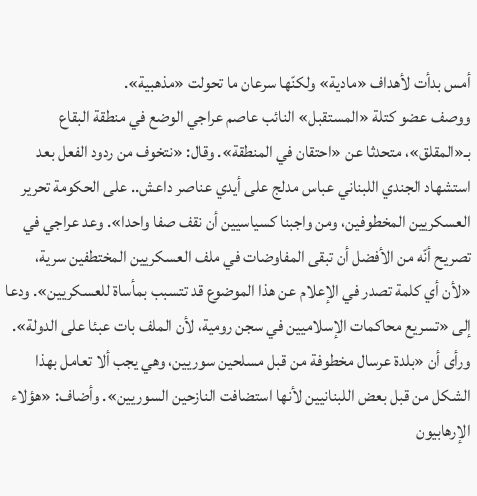أمس بدأت لأهداف «مادية» ولكنّها سرعان ما تحولت «مذهبية».
ووصف عضو كتلة «المستقبل» النائب عاصم عراجي الوضع في منطقة البقاع بـ«المقلق»، متحدثا عن «احتقان في المنطقة». وقال: «نتخوف من ردود الفعل بعد استشهاد الجندي اللبناني عباس مدلج على أيدي عناصر داعش.. على الحكومة تحرير العسكريين المخطوفين، ومن واجبنا كسياسيين أن نقف صفا واحدا». وعد عراجي في تصريح أنّه من الأفضل أن تبقى المفاوضات في ملف العسكريين المختطفين سرية، «لأن أي كلمة تصدر في الإعلام عن هذا الموضوع قد تتسبب بمأساة للعسكريين». ودعا إلى «تسريع محاكمات الإسلاميين في سجن رومية، لأن الملف بات عبئا على الدولة».
ورأى أن «بلدة عرسال مخطوفة من قبل مسلحين سوريين، وهي يجب ألا تعامل بهذا الشكل من قبل بعض اللبنانيين لأنها استضافت النازحين السوريين». وأضاف: «هؤلاء الإرهابيون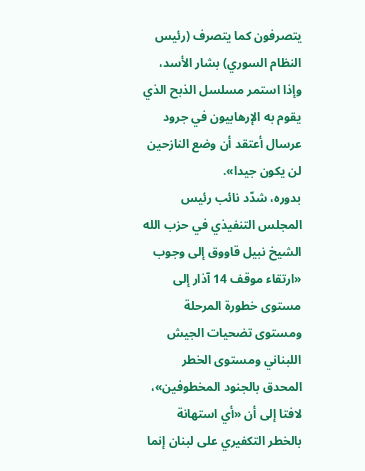يتصرفون كما يتصرف (رئيس النظام السوري) بشار الأسد، وإذا استمر مسلسل الذبح الذي يقوم به الإرهابيون في جرود عرسال أعتقد أن وضع النازحين لن يكون جيدا».
بدوره، شدّد نائب رئيس المجلس التنفيذي في حزب الله الشيخ نبيل قاووق إلى وجوب «ارتقاء موقف 14 آذار إلى مستوى خطورة المرحلة ومستوى تضحيات الجيش اللبناني ومستوى الخطر المحدق بالجنود المخطوفين»، لافتا إلى أن «أي استهانة بالخطر التكفيري على لبنان إنما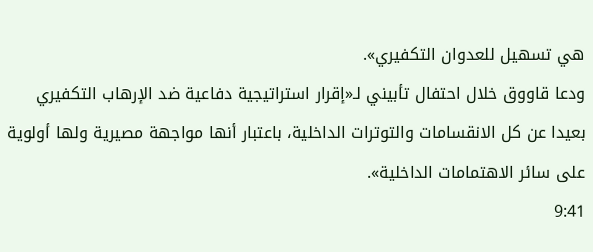هي تسهيل للعدوان التكفيري».
ودعا قاووق خلال احتفال تأبيني لـ«إقرار استراتيجية دفاعية ضد الإرهاب التكفيري بعيدا عن كل الانقسامات والتوترات الداخلية، باعتبار أنها مواجهة مصيرية ولها أولوية على سائر الاهتمامات الداخلية».
9:41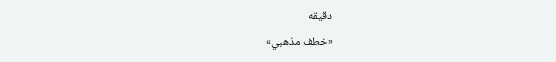دقيقه
«خطف مذهبي»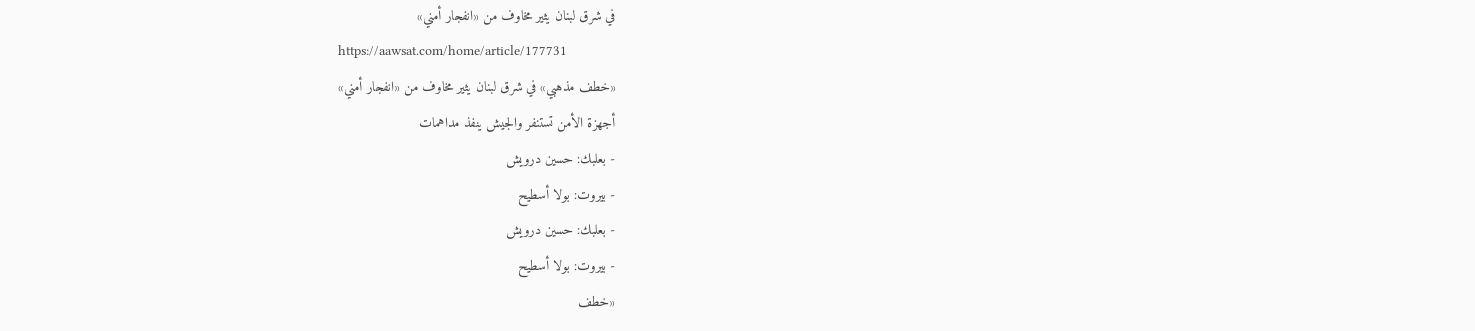في شرق لبنان يثير مخاوف من «انفجار أمني»
https://aawsat.com/home/article/177731
«خطف مذهبي» في شرق لبنان يثير مخاوف من «انفجار أمني»
أجهزة الأمن تستنفر والجيش ينفذ مداهمات
- بعلبك: حسين درويش
- بيروت: بولا أسطيح
- بعلبك: حسين درويش
- بيروت: بولا أسطيح
«خطف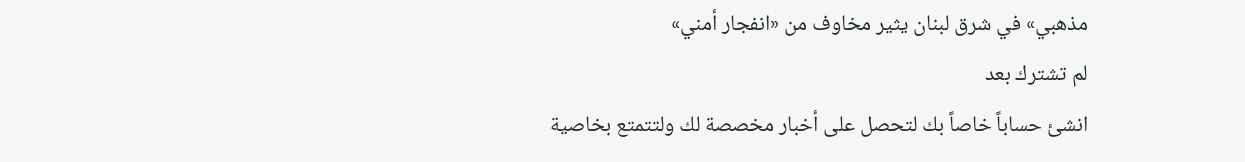مذهبي» في شرق لبنان يثير مخاوف من «انفجار أمني»
لم تشترك بعد
انشئ حساباً خاصاً بك لتحصل على أخبار مخصصة لك ولتتمتع بخاصية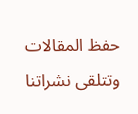حفظ المقالات وتتلقى نشراتنا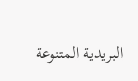البريدية المتنوعة